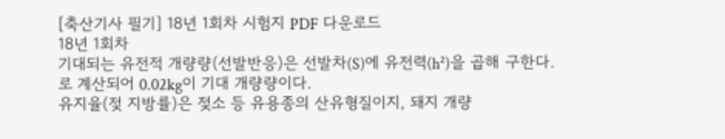[축산기사 필기] 18년 1회차 시험지 PDF 다운로드
18년 1회차
기대되는 유전적 개량량(선발반응)은 선발차(S)에 유전력(h²)을 곱해 구한다.
로 계산되어 0.02kg이 기대 개량량이다.
유지율(젖 지방률)은 젖소 등 유용종의 산유형질이지, 돼지 개량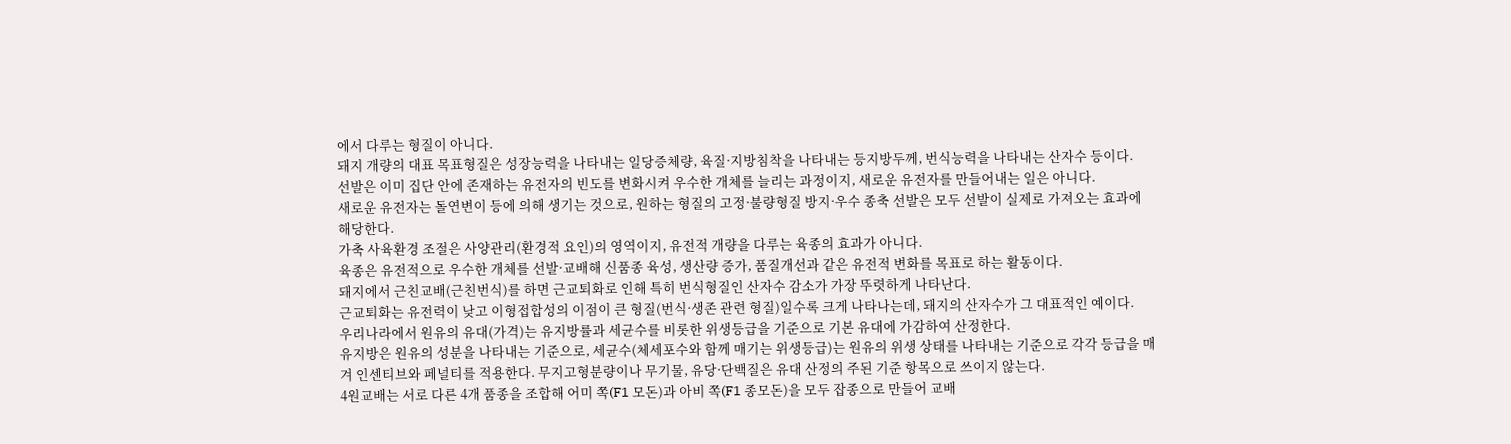에서 다루는 형질이 아니다.
돼지 개량의 대표 목표형질은 성장능력을 나타내는 일당증체량, 육질·지방침착을 나타내는 등지방두께, 번식능력을 나타내는 산자수 등이다.
선발은 이미 집단 안에 존재하는 유전자의 빈도를 변화시켜 우수한 개체를 늘리는 과정이지, 새로운 유전자를 만들어내는 일은 아니다.
새로운 유전자는 돌연변이 등에 의해 생기는 것으로, 원하는 형질의 고정·불량형질 방지·우수 종축 선발은 모두 선발이 실제로 가져오는 효과에 해당한다.
가축 사육환경 조절은 사양관리(환경적 요인)의 영역이지, 유전적 개량을 다루는 육종의 효과가 아니다.
육종은 유전적으로 우수한 개체를 선발·교배해 신품종 육성, 생산량 증가, 품질개선과 같은 유전적 변화를 목표로 하는 활동이다.
돼지에서 근친교배(근친번식)를 하면 근교퇴화로 인해 특히 번식형질인 산자수 감소가 가장 뚜렷하게 나타난다.
근교퇴화는 유전력이 낮고 이형접합성의 이점이 큰 형질(번식·생존 관련 형질)일수록 크게 나타나는데, 돼지의 산자수가 그 대표적인 예이다.
우리나라에서 원유의 유대(가격)는 유지방률과 세균수를 비롯한 위생등급을 기준으로 기본 유대에 가감하여 산정한다.
유지방은 원유의 성분을 나타내는 기준으로, 세균수(체세포수와 함께 매기는 위생등급)는 원유의 위생 상태를 나타내는 기준으로 각각 등급을 매겨 인센티브와 페널티를 적용한다. 무지고형분량이나 무기물, 유당·단백질은 유대 산정의 주된 기준 항목으로 쓰이지 않는다.
4원교배는 서로 다른 4개 품종을 조합해 어미 쪽(F1 모돈)과 아비 쪽(F1 종모돈)을 모두 잡종으로 만들어 교배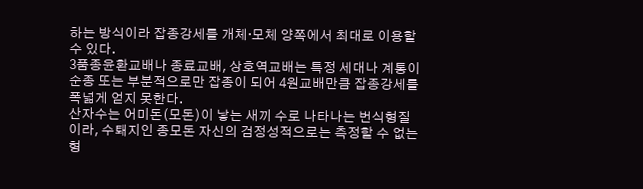하는 방식이라 잡종강세를 개체·모체 양쪽에서 최대로 이용할 수 있다.
3품종윤환교배나 종료교배, 상호역교배는 특정 세대나 계통이 순종 또는 부분적으로만 잡종이 되어 4원교배만큼 잡종강세를 폭넓게 얻지 못한다.
산자수는 어미돈(모돈)이 낳는 새끼 수로 나타나는 번식형질이라, 수퇘지인 종모돈 자신의 검정성적으로는 측정할 수 없는 형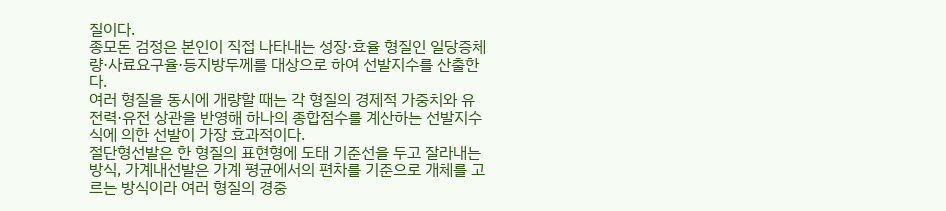질이다.
종모돈 검정은 본인이 직접 나타내는 성장·효율 형질인 일당증체량·사료요구율·등지방두께를 대상으로 하여 선발지수를 산출한다.
여러 형질을 동시에 개량할 때는 각 형질의 경제적 가중치와 유전력·유전 상관을 반영해 하나의 종합점수를 계산하는 선발지수식에 의한 선발이 가장 효과적이다.
절단형선발은 한 형질의 표현형에 도태 기준선을 두고 잘라내는 방식, 가계내선발은 가계 평균에서의 편차를 기준으로 개체를 고르는 방식이라 여러 형질의 경중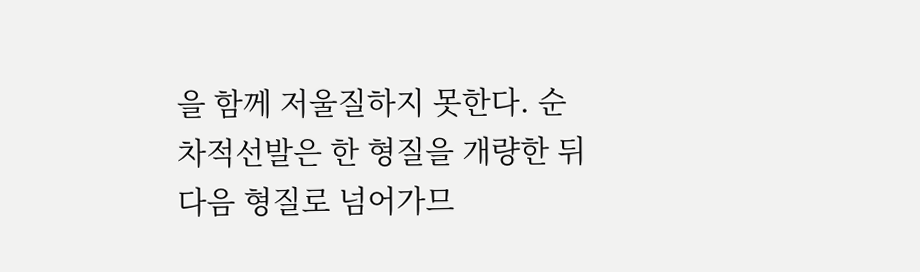을 함께 저울질하지 못한다. 순차적선발은 한 형질을 개량한 뒤 다음 형질로 넘어가므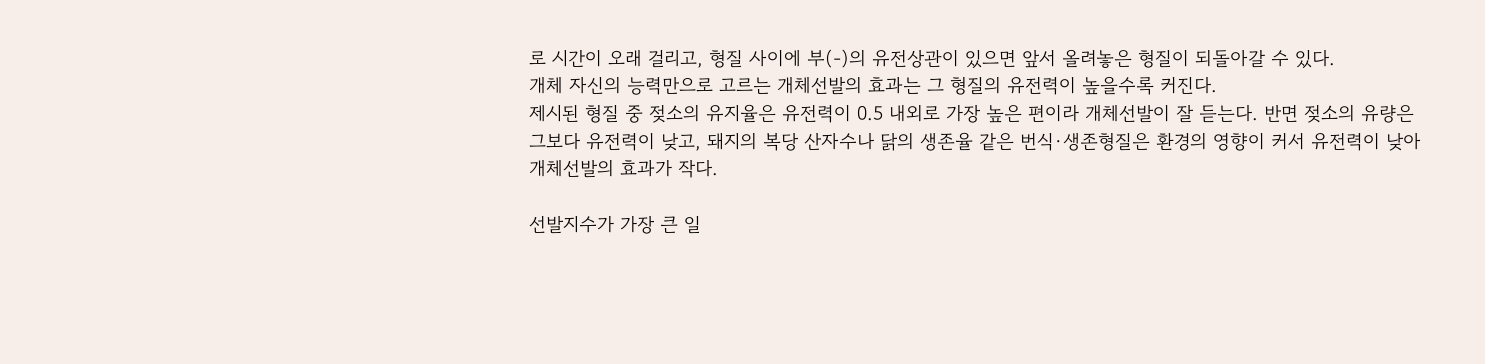로 시간이 오래 걸리고, 형질 사이에 부(-)의 유전상관이 있으면 앞서 올려놓은 형질이 되돌아갈 수 있다.
개체 자신의 능력만으로 고르는 개체선발의 효과는 그 형질의 유전력이 높을수록 커진다.
제시된 형질 중 젖소의 유지율은 유전력이 0.5 내외로 가장 높은 편이라 개체선발이 잘 듣는다. 반면 젖소의 유량은 그보다 유전력이 낮고, 돼지의 복당 산자수나 닭의 생존율 같은 번식·생존형질은 환경의 영향이 커서 유전력이 낮아 개체선발의 효과가 작다.

선발지수가 가장 큰 일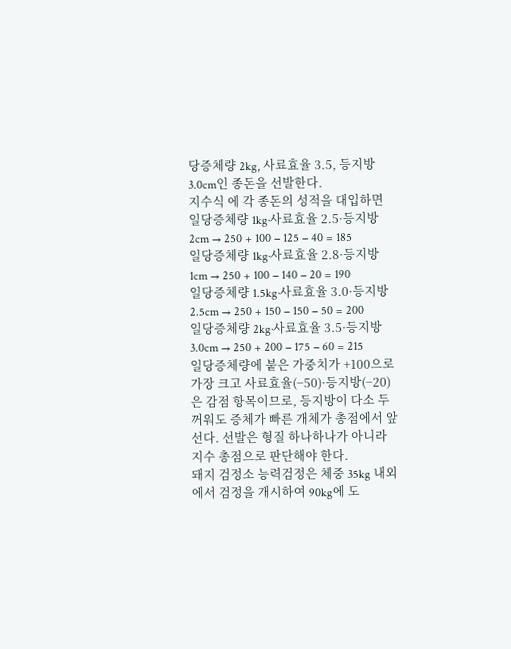당증체량 2kg, 사료효율 3.5, 등지방 3.0cm인 종돈을 선발한다.
지수식 에 각 종돈의 성적을 대입하면
일당증체량 1kg·사료효율 2.5·등지방 2cm → 250 + 100 − 125 − 40 = 185
일당증체량 1kg·사료효율 2.8·등지방 1cm → 250 + 100 − 140 − 20 = 190
일당증체량 1.5kg·사료효율 3.0·등지방 2.5cm → 250 + 150 − 150 − 50 = 200
일당증체량 2kg·사료효율 3.5·등지방 3.0cm → 250 + 200 − 175 − 60 = 215
일당증체량에 붙은 가중치가 +100으로 가장 크고 사료효율(−50)·등지방(−20)은 감점 항목이므로, 등지방이 다소 두꺼워도 증체가 빠른 개체가 총점에서 앞선다. 선발은 형질 하나하나가 아니라 지수 총점으로 판단해야 한다.
돼지 검정소 능력검정은 체중 35kg 내외에서 검정을 개시하여 90kg에 도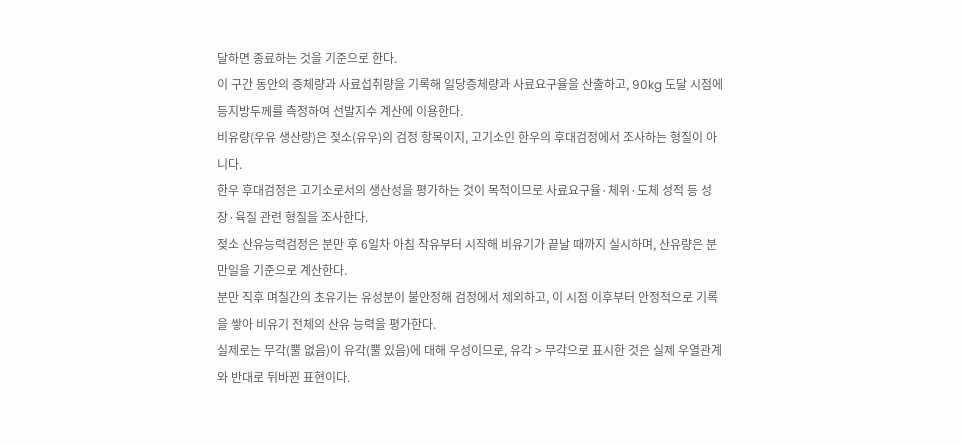달하면 종료하는 것을 기준으로 한다.
이 구간 동안의 증체량과 사료섭취량을 기록해 일당증체량과 사료요구율을 산출하고, 90kg 도달 시점에 등지방두께를 측정하여 선발지수 계산에 이용한다.
비유량(우유 생산량)은 젖소(유우)의 검정 항목이지, 고기소인 한우의 후대검정에서 조사하는 형질이 아니다.
한우 후대검정은 고기소로서의 생산성을 평가하는 것이 목적이므로 사료요구율·체위·도체 성적 등 성장·육질 관련 형질을 조사한다.
젖소 산유능력검정은 분만 후 6일차 아침 착유부터 시작해 비유기가 끝날 때까지 실시하며, 산유량은 분만일을 기준으로 계산한다.
분만 직후 며칠간의 초유기는 유성분이 불안정해 검정에서 제외하고, 이 시점 이후부터 안정적으로 기록을 쌓아 비유기 전체의 산유 능력을 평가한다.
실제로는 무각(뿔 없음)이 유각(뿔 있음)에 대해 우성이므로, 유각 > 무각으로 표시한 것은 실제 우열관계와 반대로 뒤바뀐 표현이다.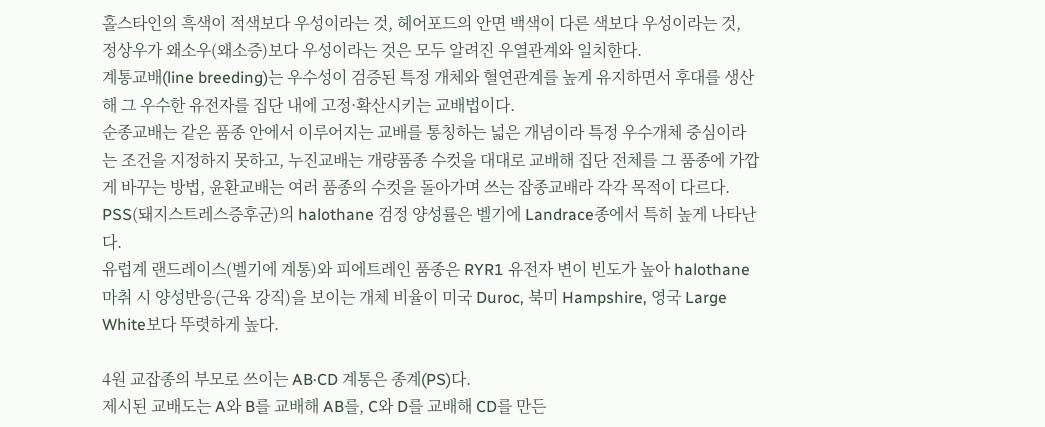홀스타인의 흑색이 적색보다 우성이라는 것, 헤어포드의 안면 백색이 다른 색보다 우성이라는 것, 정상우가 왜소우(왜소증)보다 우성이라는 것은 모두 알려진 우열관계와 일치한다.
계통교배(line breeding)는 우수성이 검증된 특정 개체와 혈연관계를 높게 유지하면서 후대를 생산해 그 우수한 유전자를 집단 내에 고정·확산시키는 교배법이다.
순종교배는 같은 품종 안에서 이루어지는 교배를 통칭하는 넓은 개념이라 특정 우수개체 중심이라는 조건을 지정하지 못하고, 누진교배는 개량품종 수컷을 대대로 교배해 집단 전체를 그 품종에 가깝게 바꾸는 방법, 윤환교배는 여러 품종의 수컷을 돌아가며 쓰는 잡종교배라 각각 목적이 다르다.
PSS(돼지스트레스증후군)의 halothane 검정 양성률은 벨기에 Landrace종에서 특히 높게 나타난다.
유럽계 랜드레이스(벨기에 계통)와 피에트레인 품종은 RYR1 유전자 변이 빈도가 높아 halothane 마취 시 양성반응(근육 강직)을 보이는 개체 비율이 미국 Duroc, 북미 Hampshire, 영국 Large White보다 뚜렷하게 높다.

4원 교잡종의 부모로 쓰이는 AB·CD 계통은 종계(PS)다.
제시된 교배도는 A와 B를 교배해 AB를, C와 D를 교배해 CD를 만든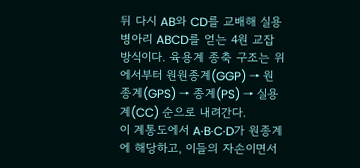뒤 다시 AB와 CD를 교배해 실용 병아리 ABCD를 얻는 4원 교잡 방식이다. 육용계 종축 구조는 위에서부터 원원종계(GGP) → 원종계(GPS) → 종계(PS) → 실용계(CC) 순으로 내려간다.
이 계통도에서 A·B·C·D가 원종계에 해당하고, 이들의 자손이면서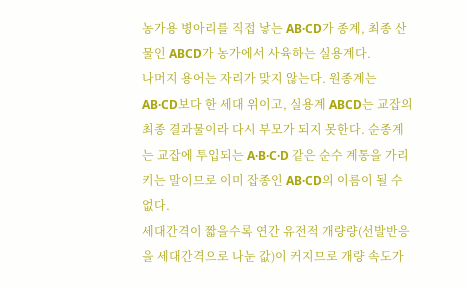농가용 병아리를 직접 낳는 AB·CD가 종계, 최종 산물인 ABCD가 농가에서 사육하는 실용계다.
나머지 용어는 자리가 맞지 않는다. 원종계는 AB·CD보다 한 세대 위이고, 실용계 ABCD는 교잡의 최종 결과물이라 다시 부모가 되지 못한다. 순종계는 교잡에 투입되는 A·B·C·D 같은 순수 계통을 가리키는 말이므로 이미 잡종인 AB·CD의 이름이 될 수 없다.
세대간격이 짧을수록 연간 유전적 개량량(선발반응을 세대간격으로 나눈 값)이 커지므로 개량 속도가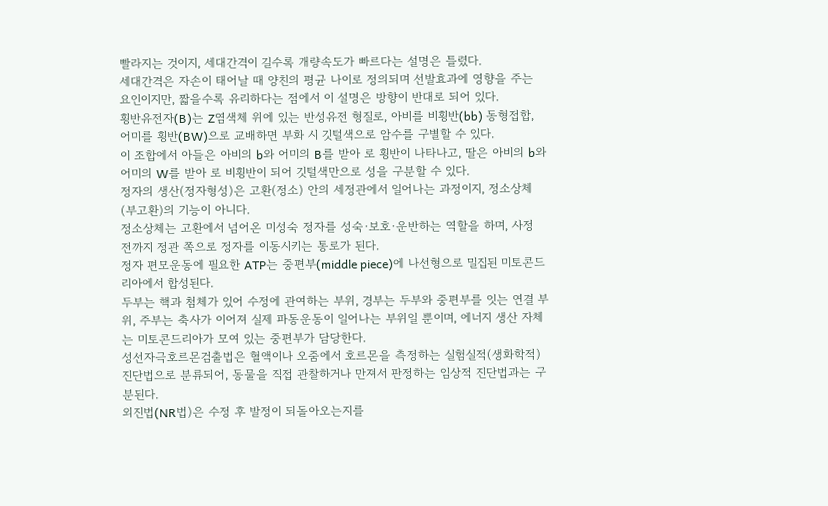빨라지는 것이지, 세대간격이 길수록 개량속도가 빠르다는 설명은 틀렸다.
세대간격은 자손이 태어날 때 양친의 평균 나이로 정의되며 선발효과에 영향을 주는 요인이지만, 짧을수록 유리하다는 점에서 이 설명은 방향이 반대로 되어 있다.
횡반유전자(B)는 Z염색체 위에 있는 반성유전 형질로, 아비를 비횡반(bb) 동형접합, 어미를 횡반(BW)으로 교배하면 부화 시 깃털색으로 암수를 구별할 수 있다.
이 조합에서 아들은 아비의 b와 어미의 B를 받아 로 횡반이 나타나고, 딸은 아비의 b와 어미의 W를 받아 로 비횡반이 되어 깃털색만으로 성을 구분할 수 있다.
정자의 생산(정자형성)은 고환(정소) 안의 세정관에서 일어나는 과정이지, 정소상체(부고환)의 기능이 아니다.
정소상체는 고환에서 넘어온 미성숙 정자를 성숙·보호·운반하는 역할을 하며, 사정 전까지 정관 쪽으로 정자를 이동시키는 통로가 된다.
정자 편모운동에 필요한 ATP는 중편부(middle piece)에 나선형으로 밀집된 미토콘드리아에서 합성된다.
두부는 핵과 첨체가 있어 수정에 관여하는 부위, 경부는 두부와 중편부를 잇는 연결 부위, 주부는 축사가 이어져 실제 파동운동이 일어나는 부위일 뿐이며, 에너지 생산 자체는 미토콘드리아가 모여 있는 중편부가 담당한다.
성선자극호르몬검출법은 혈액이나 오줌에서 호르몬을 측정하는 실험실적(생화학적) 진단법으로 분류되어, 동물을 직접 관찰하거나 만져서 판정하는 임상적 진단법과는 구분된다.
외진법(NR법)은 수정 후 발정이 되돌아오는지를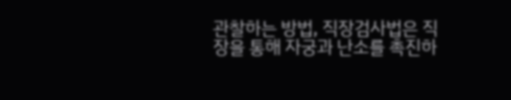관찰하는 방법, 직장검사법은 직장을 통해 자궁과 난소를 촉진하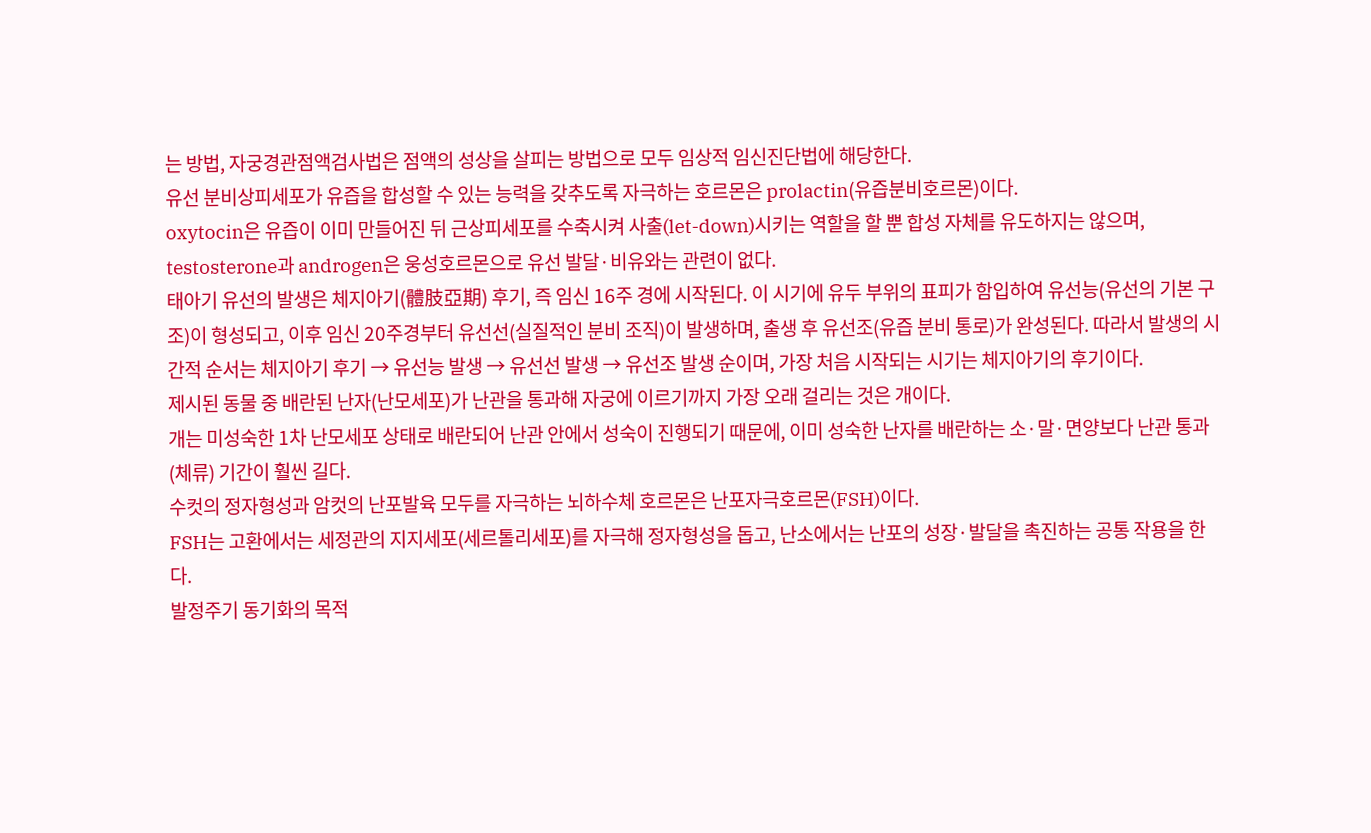는 방법, 자궁경관점액검사법은 점액의 성상을 살피는 방법으로 모두 임상적 임신진단법에 해당한다.
유선 분비상피세포가 유즙을 합성할 수 있는 능력을 갖추도록 자극하는 호르몬은 prolactin(유즙분비호르몬)이다.
oxytocin은 유즙이 이미 만들어진 뒤 근상피세포를 수축시켜 사출(let-down)시키는 역할을 할 뿐 합성 자체를 유도하지는 않으며, testosterone과 androgen은 웅성호르몬으로 유선 발달·비유와는 관련이 없다.
태아기 유선의 발생은 체지아기(體肢亞期) 후기, 즉 임신 16주 경에 시작된다. 이 시기에 유두 부위의 표피가 함입하여 유선능(유선의 기본 구조)이 형성되고, 이후 임신 20주경부터 유선선(실질적인 분비 조직)이 발생하며, 출생 후 유선조(유즙 분비 통로)가 완성된다. 따라서 발생의 시간적 순서는 체지아기 후기 → 유선능 발생 → 유선선 발생 → 유선조 발생 순이며, 가장 처음 시작되는 시기는 체지아기의 후기이다.
제시된 동물 중 배란된 난자(난모세포)가 난관을 통과해 자궁에 이르기까지 가장 오래 걸리는 것은 개이다.
개는 미성숙한 1차 난모세포 상태로 배란되어 난관 안에서 성숙이 진행되기 때문에, 이미 성숙한 난자를 배란하는 소·말·면양보다 난관 통과(체류) 기간이 훨씬 길다.
수컷의 정자형성과 암컷의 난포발육 모두를 자극하는 뇌하수체 호르몬은 난포자극호르몬(FSH)이다.
FSH는 고환에서는 세정관의 지지세포(세르톨리세포)를 자극해 정자형성을 돕고, 난소에서는 난포의 성장·발달을 촉진하는 공통 작용을 한다.
발정주기 동기화의 목적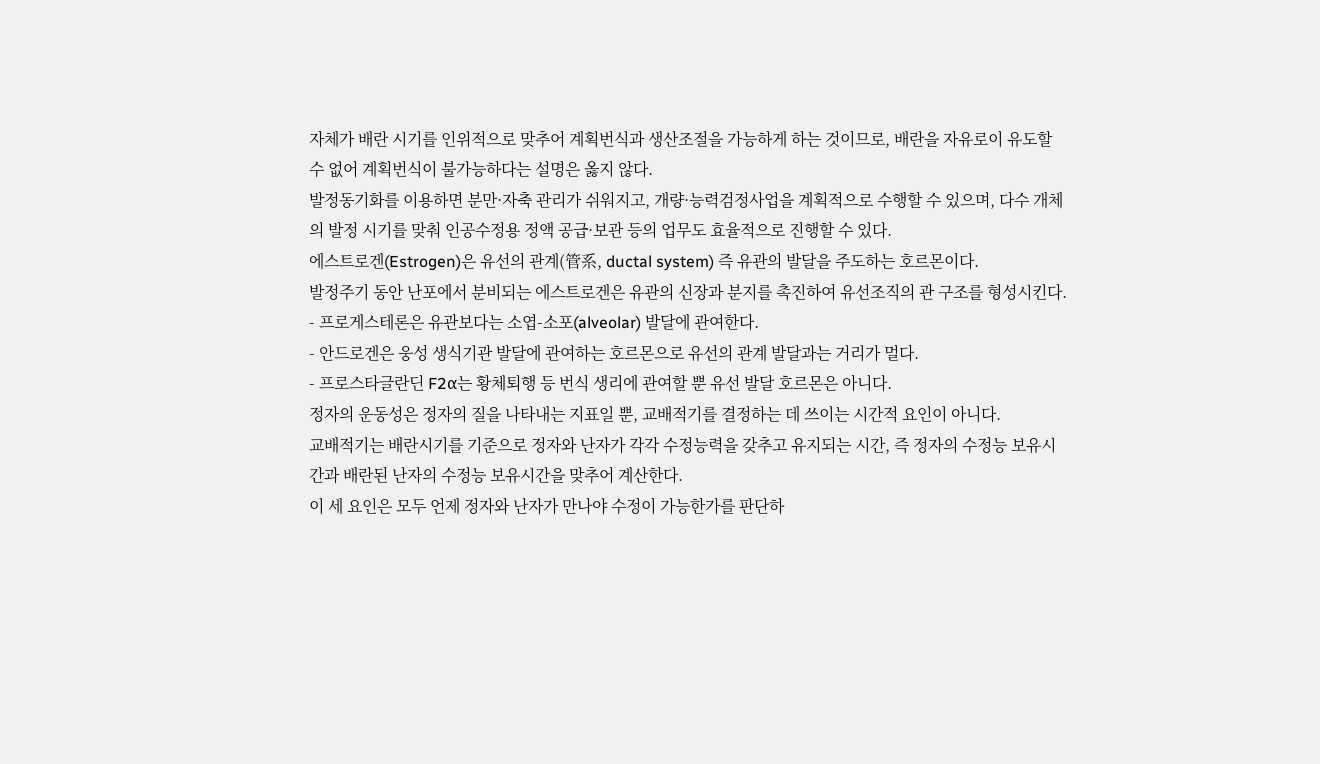자체가 배란 시기를 인위적으로 맞추어 계획번식과 생산조절을 가능하게 하는 것이므로, 배란을 자유로이 유도할 수 없어 계획번식이 불가능하다는 설명은 옳지 않다.
발정동기화를 이용하면 분만·자축 관리가 쉬워지고, 개량·능력검정사업을 계획적으로 수행할 수 있으며, 다수 개체의 발정 시기를 맞춰 인공수정용 정액 공급·보관 등의 업무도 효율적으로 진행할 수 있다.
에스트로겐(Estrogen)은 유선의 관계(管系, ductal system) 즉 유관의 발달을 주도하는 호르몬이다.
발정주기 동안 난포에서 분비되는 에스트로겐은 유관의 신장과 분지를 촉진하여 유선조직의 관 구조를 형성시킨다.
- 프로게스테론은 유관보다는 소엽-소포(alveolar) 발달에 관여한다.
- 안드로겐은 웅성 생식기관 발달에 관여하는 호르몬으로 유선의 관계 발달과는 거리가 멀다.
- 프로스타글란딘 F2α는 황체퇴행 등 번식 생리에 관여할 뿐 유선 발달 호르몬은 아니다.
정자의 운동성은 정자의 질을 나타내는 지표일 뿐, 교배적기를 결정하는 데 쓰이는 시간적 요인이 아니다.
교배적기는 배란시기를 기준으로 정자와 난자가 각각 수정능력을 갖추고 유지되는 시간, 즉 정자의 수정능 보유시간과 배란된 난자의 수정능 보유시간을 맞추어 계산한다.
이 세 요인은 모두 언제 정자와 난자가 만나야 수정이 가능한가를 판단하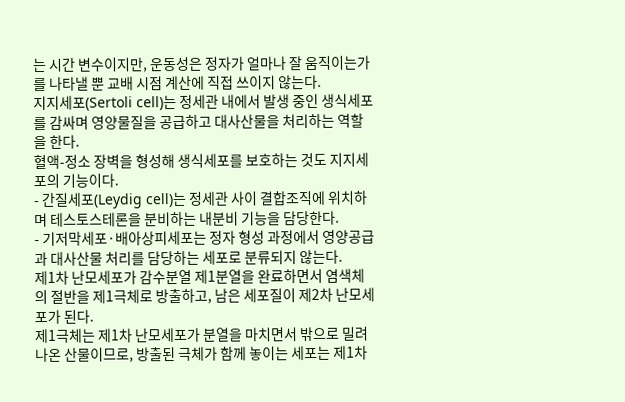는 시간 변수이지만, 운동성은 정자가 얼마나 잘 움직이는가를 나타낼 뿐 교배 시점 계산에 직접 쓰이지 않는다.
지지세포(Sertoli cell)는 정세관 내에서 발생 중인 생식세포를 감싸며 영양물질을 공급하고 대사산물을 처리하는 역할을 한다.
혈액-정소 장벽을 형성해 생식세포를 보호하는 것도 지지세포의 기능이다.
- 간질세포(Leydig cell)는 정세관 사이 결합조직에 위치하며 테스토스테론을 분비하는 내분비 기능을 담당한다.
- 기저막세포·배아상피세포는 정자 형성 과정에서 영양공급과 대사산물 처리를 담당하는 세포로 분류되지 않는다.
제1차 난모세포가 감수분열 제1분열을 완료하면서 염색체의 절반을 제1극체로 방출하고, 남은 세포질이 제2차 난모세포가 된다.
제1극체는 제1차 난모세포가 분열을 마치면서 밖으로 밀려 나온 산물이므로, 방출된 극체가 함께 놓이는 세포는 제1차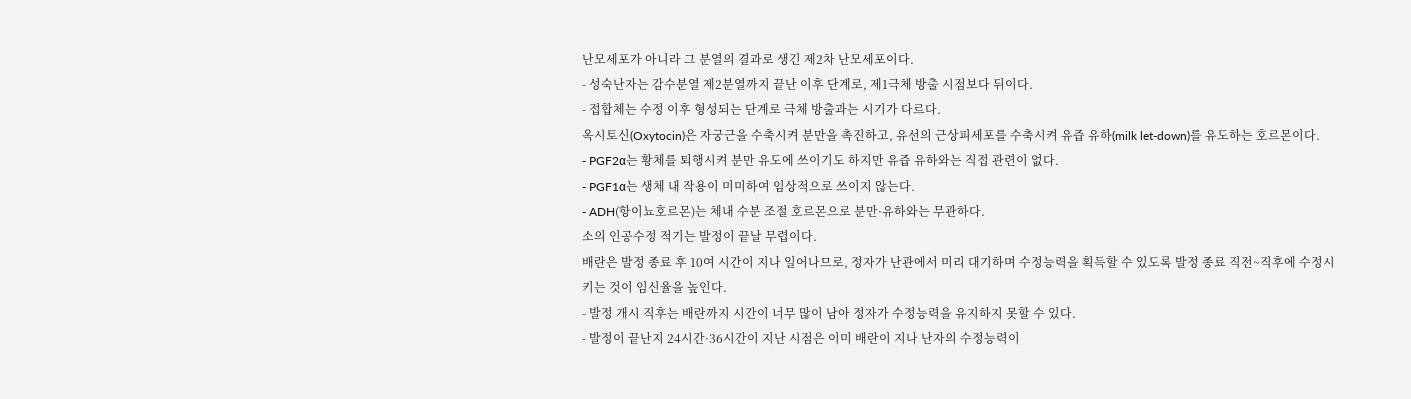난모세포가 아니라 그 분열의 결과로 생긴 제2차 난모세포이다.
- 성숙난자는 감수분열 제2분열까지 끝난 이후 단계로, 제1극체 방출 시점보다 뒤이다.
- 접합체는 수정 이후 형성되는 단계로 극체 방출과는 시기가 다르다.
옥시토신(Oxytocin)은 자궁근을 수축시켜 분만을 촉진하고, 유선의 근상피세포를 수축시켜 유즙 유하(milk let-down)를 유도하는 호르몬이다.
- PGF2α는 황체를 퇴행시켜 분만 유도에 쓰이기도 하지만 유즙 유하와는 직접 관련이 없다.
- PGF1α는 생체 내 작용이 미미하여 임상적으로 쓰이지 않는다.
- ADH(항이뇨호르몬)는 체내 수분 조절 호르몬으로 분만·유하와는 무관하다.
소의 인공수정 적기는 발정이 끝날 무렵이다.
배란은 발정 종료 후 10여 시간이 지나 일어나므로, 정자가 난관에서 미리 대기하며 수정능력을 획득할 수 있도록 발정 종료 직전~직후에 수정시키는 것이 임신율을 높인다.
- 발정 개시 직후는 배란까지 시간이 너무 많이 남아 정자가 수정능력을 유지하지 못할 수 있다.
- 발정이 끝난지 24시간·36시간이 지난 시점은 이미 배란이 지나 난자의 수정능력이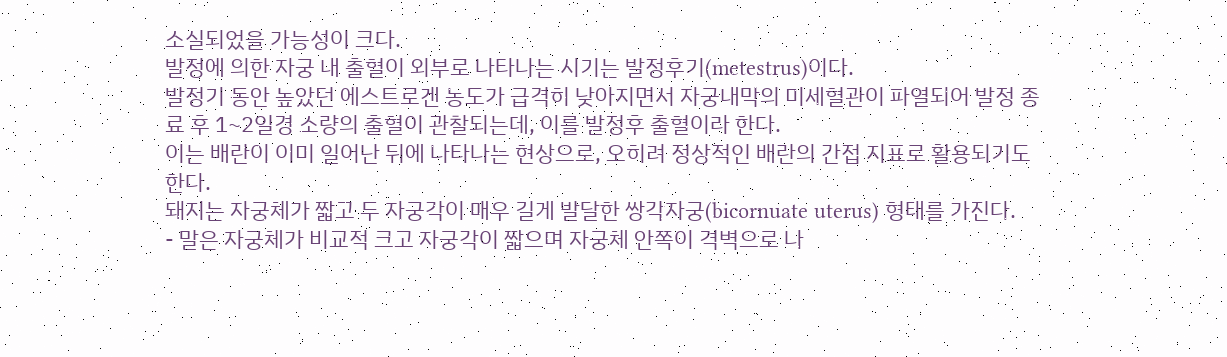소실되었을 가능성이 크다.
발정에 의한 자궁 내 출혈이 외부로 나타나는 시기는 발정후기(metestrus)이다.
발정기 동안 높았던 에스트로겐 농도가 급격히 낮아지면서 자궁내막의 미세혈관이 파열되어 발정 종료 후 1~2일경 소량의 출혈이 관찰되는데, 이를 발정후 출혈이라 한다.
이는 배란이 이미 일어난 뒤에 나타나는 현상으로, 오히려 정상적인 배란의 간접 지표로 활용되기도 한다.
돼지는 자궁체가 짧고 두 자궁각이 매우 길게 발달한 쌍각자궁(bicornuate uterus) 형태를 가진다.
- 말은 자궁체가 비교적 크고 자궁각이 짧으며 자궁체 안쪽이 격벽으로 나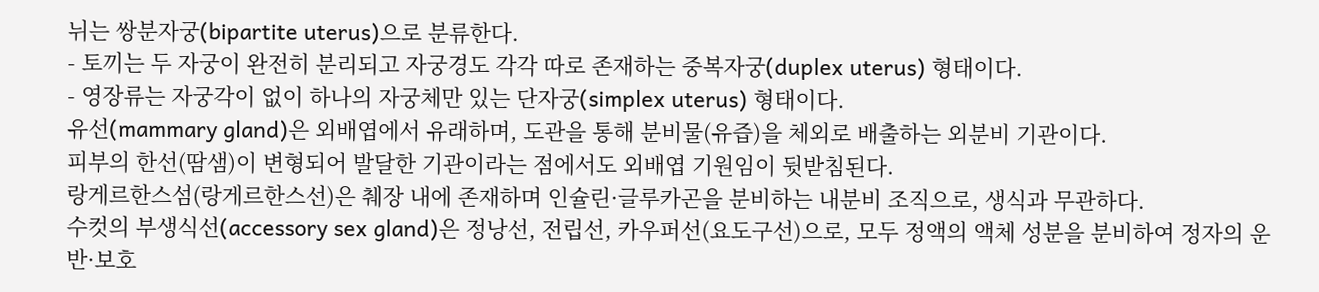뉘는 쌍분자궁(bipartite uterus)으로 분류한다.
- 토끼는 두 자궁이 완전히 분리되고 자궁경도 각각 따로 존재하는 중복자궁(duplex uterus) 형태이다.
- 영장류는 자궁각이 없이 하나의 자궁체만 있는 단자궁(simplex uterus) 형태이다.
유선(mammary gland)은 외배엽에서 유래하며, 도관을 통해 분비물(유즙)을 체외로 배출하는 외분비 기관이다.
피부의 한선(땀샘)이 변형되어 발달한 기관이라는 점에서도 외배엽 기원임이 뒷받침된다.
랑게르한스섬(랑게르한스선)은 췌장 내에 존재하며 인슐린·글루카곤을 분비하는 내분비 조직으로, 생식과 무관하다.
수컷의 부생식선(accessory sex gland)은 정낭선, 전립선, 카우퍼선(요도구선)으로, 모두 정액의 액체 성분을 분비하여 정자의 운반·보호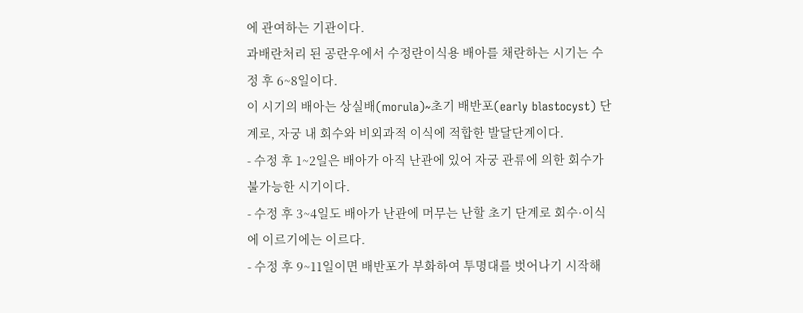에 관여하는 기관이다.
과배란처리 된 공란우에서 수정란이식용 배아를 채란하는 시기는 수정 후 6~8일이다.
이 시기의 배아는 상실배(morula)~초기 배반포(early blastocyst) 단계로, 자궁 내 회수와 비외과적 이식에 적합한 발달단계이다.
- 수정 후 1~2일은 배아가 아직 난관에 있어 자궁 관류에 의한 회수가 불가능한 시기이다.
- 수정 후 3~4일도 배아가 난관에 머무는 난할 초기 단계로 회수·이식에 이르기에는 이르다.
- 수정 후 9~11일이면 배반포가 부화하여 투명대를 벗어나기 시작해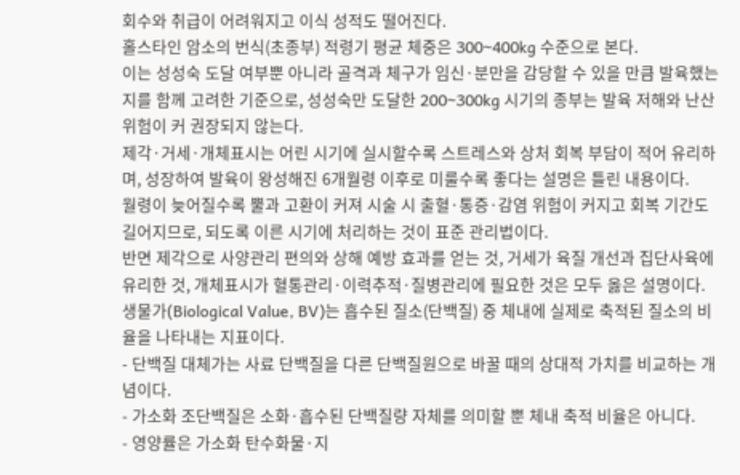회수와 취급이 어려워지고 이식 성적도 떨어진다.
홀스타인 암소의 번식(초종부) 적령기 평균 체중은 300~400kg 수준으로 본다.
이는 성성숙 도달 여부뿐 아니라 골격과 체구가 임신·분만을 감당할 수 있을 만큼 발육했는지를 함께 고려한 기준으로, 성성숙만 도달한 200~300kg 시기의 종부는 발육 저해와 난산 위험이 커 권장되지 않는다.
제각·거세·개체표시는 어린 시기에 실시할수록 스트레스와 상처 회복 부담이 적어 유리하며, 성장하여 발육이 왕성해진 6개월령 이후로 미룰수록 좋다는 설명은 틀린 내용이다.
월령이 늦어질수록 뿔과 고환이 커져 시술 시 출혈·통증·감염 위험이 커지고 회복 기간도 길어지므로, 되도록 이른 시기에 처리하는 것이 표준 관리법이다.
반면 제각으로 사양관리 편의와 상해 예방 효과를 얻는 것, 거세가 육질 개선과 집단사육에 유리한 것, 개체표시가 혈통관리·이력추적·질병관리에 필요한 것은 모두 옳은 설명이다.
생물가(Biological Value, BV)는 흡수된 질소(단백질) 중 체내에 실제로 축적된 질소의 비율을 나타내는 지표이다.
- 단백질 대체가는 사료 단백질을 다른 단백질원으로 바꿀 때의 상대적 가치를 비교하는 개념이다.
- 가소화 조단백질은 소화·흡수된 단백질량 자체를 의미할 뿐 체내 축적 비율은 아니다.
- 영양률은 가소화 탄수화물·지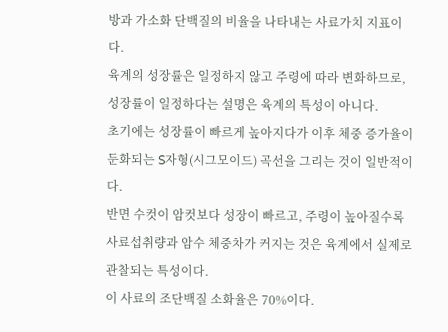방과 가소화 단백질의 비율을 나타내는 사료가치 지표이다.
육계의 성장률은 일정하지 않고 주령에 따라 변화하므로, 성장률이 일정하다는 설명은 육계의 특성이 아니다.
초기에는 성장률이 빠르게 높아지다가 이후 체중 증가율이 둔화되는 S자형(시그모이드) 곡선을 그리는 것이 일반적이다.
반면 수컷이 암컷보다 성장이 빠르고, 주령이 높아질수록 사료섭취량과 암수 체중차가 커지는 것은 육계에서 실제로 관찰되는 특성이다.
이 사료의 조단백질 소화율은 70%이다.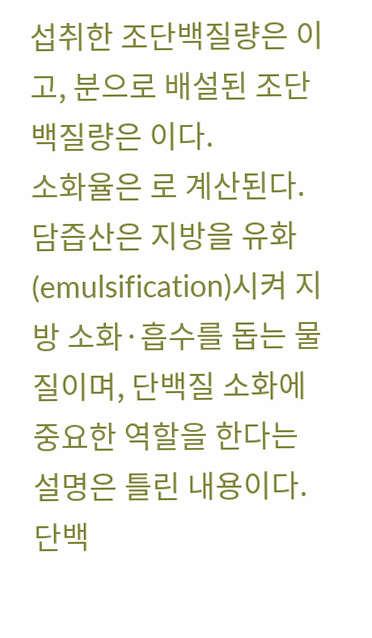섭취한 조단백질량은 이고, 분으로 배설된 조단백질량은 이다.
소화율은 로 계산된다.
담즙산은 지방을 유화(emulsification)시켜 지방 소화·흡수를 돕는 물질이며, 단백질 소화에 중요한 역할을 한다는 설명은 틀린 내용이다.
단백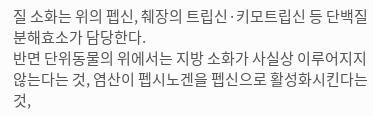질 소화는 위의 펩신, 췌장의 트립신·키모트립신 등 단백질 분해효소가 담당한다.
반면 단위동물의 위에서는 지방 소화가 사실상 이루어지지 않는다는 것, 염산이 펩시노겐을 펩신으로 활성화시킨다는 것,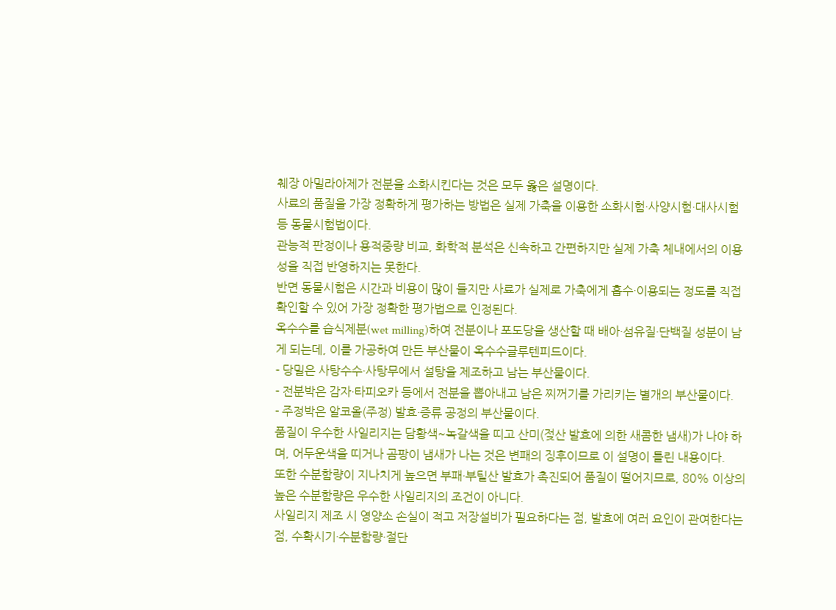췌장 아밀라아제가 전분을 소화시킨다는 것은 모두 옳은 설명이다.
사료의 품질을 가장 정확하게 평가하는 방법은 실제 가축을 이용한 소화시험·사양시험·대사시험 등 동물시험법이다.
관능적 판정이나 용적중량 비교, 화학적 분석은 신속하고 간편하지만 실제 가축 체내에서의 이용성을 직접 반영하지는 못한다.
반면 동물시험은 시간과 비용이 많이 들지만 사료가 실제로 가축에게 흡수·이용되는 정도를 직접 확인할 수 있어 가장 정확한 평가법으로 인정된다.
옥수수를 습식제분(wet milling)하여 전분이나 포도당을 생산할 때 배아·섬유질·단백질 성분이 남게 되는데, 이를 가공하여 만든 부산물이 옥수수글루텐피드이다.
- 당밀은 사탕수수·사탕무에서 설탕을 제조하고 남는 부산물이다.
- 전분박은 감자·타피오카 등에서 전분을 뽑아내고 남은 찌꺼기를 가리키는 별개의 부산물이다.
- 주정박은 알코올(주정) 발효·증류 공정의 부산물이다.
품질이 우수한 사일리지는 담황색~녹갈색을 띠고 산미(젖산 발효에 의한 새콤한 냄새)가 나야 하며, 어두운색을 띠거나 곰팡이 냄새가 나는 것은 변패의 징후이므로 이 설명이 틀린 내용이다.
또한 수분함량이 지나치게 높으면 부패·부틸산 발효가 촉진되어 품질이 떨어지므로, 80% 이상의 높은 수분함량은 우수한 사일리지의 조건이 아니다.
사일리지 제조 시 영양소 손실이 적고 저장설비가 필요하다는 점, 발효에 여러 요인이 관여한다는 점, 수확시기·수분함량·절단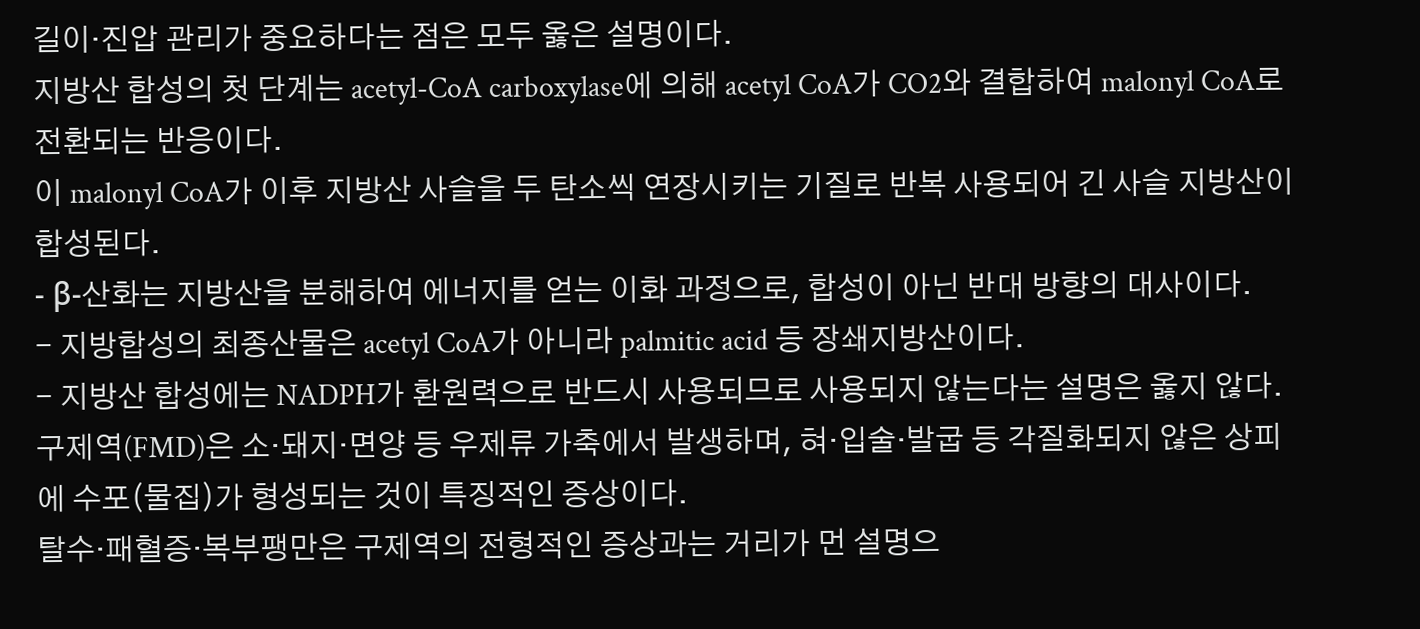길이·진압 관리가 중요하다는 점은 모두 옳은 설명이다.
지방산 합성의 첫 단계는 acetyl-CoA carboxylase에 의해 acetyl CoA가 CO2와 결합하여 malonyl CoA로 전환되는 반응이다.
이 malonyl CoA가 이후 지방산 사슬을 두 탄소씩 연장시키는 기질로 반복 사용되어 긴 사슬 지방산이 합성된다.
- β-산화는 지방산을 분해하여 에너지를 얻는 이화 과정으로, 합성이 아닌 반대 방향의 대사이다.
- 지방합성의 최종산물은 acetyl CoA가 아니라 palmitic acid 등 장쇄지방산이다.
- 지방산 합성에는 NADPH가 환원력으로 반드시 사용되므로 사용되지 않는다는 설명은 옳지 않다.
구제역(FMD)은 소·돼지·면양 등 우제류 가축에서 발생하며, 혀·입술·발굽 등 각질화되지 않은 상피에 수포(물집)가 형성되는 것이 특징적인 증상이다.
탈수·패혈증·복부팽만은 구제역의 전형적인 증상과는 거리가 먼 설명으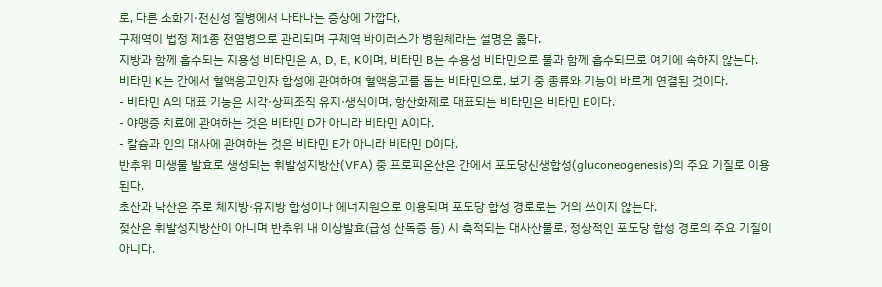로, 다른 소화기·전신성 질병에서 나타나는 증상에 가깝다.
구제역이 법정 제1종 전염병으로 관리되며 구제역 바이러스가 병원체라는 설명은 옳다.
지방과 함께 흡수되는 지용성 비타민은 A, D, E, K이며, 비타민 B는 수용성 비타민으로 물과 함께 흡수되므로 여기에 속하지 않는다.
비타민 K는 간에서 혈액응고인자 합성에 관여하여 혈액응고를 돕는 비타민으로, 보기 중 종류와 기능이 바르게 연결된 것이다.
- 비타민 A의 대표 기능은 시각·상피조직 유지·생식이며, 항산화제로 대표되는 비타민은 비타민 E이다.
- 야맹증 치료에 관여하는 것은 비타민 D가 아니라 비타민 A이다.
- 칼슘과 인의 대사에 관여하는 것은 비타민 E가 아니라 비타민 D이다.
반추위 미생물 발효로 생성되는 휘발성지방산(VFA) 중 프로피온산은 간에서 포도당신생합성(gluconeogenesis)의 주요 기질로 이용된다.
초산과 낙산은 주로 체지방·유지방 합성이나 에너지원으로 이용되며 포도당 합성 경로로는 거의 쓰이지 않는다.
젖산은 휘발성지방산이 아니며 반추위 내 이상발효(급성 산독증 등) 시 축적되는 대사산물로, 정상적인 포도당 합성 경로의 주요 기질이 아니다.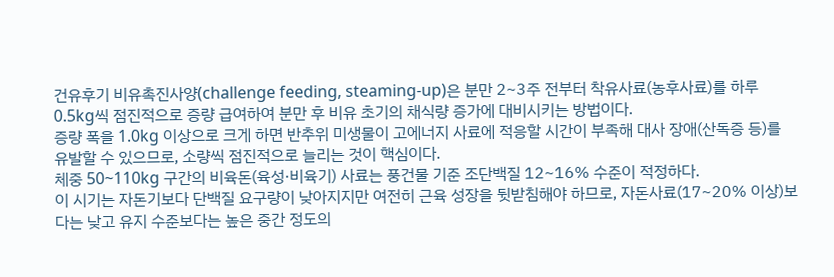건유후기 비유촉진사양(challenge feeding, steaming-up)은 분만 2~3주 전부터 착유사료(농후사료)를 하루 0.5kg씩 점진적으로 증량 급여하여 분만 후 비유 초기의 채식량 증가에 대비시키는 방법이다.
증량 폭을 1.0kg 이상으로 크게 하면 반추위 미생물이 고에너지 사료에 적응할 시간이 부족해 대사 장애(산독증 등)를 유발할 수 있으므로, 소량씩 점진적으로 늘리는 것이 핵심이다.
체중 50~110kg 구간의 비육돈(육성·비육기) 사료는 풍건물 기준 조단백질 12~16% 수준이 적정하다.
이 시기는 자돈기보다 단백질 요구량이 낮아지지만 여전히 근육 성장을 뒷받침해야 하므로, 자돈사료(17~20% 이상)보다는 낮고 유지 수준보다는 높은 중간 정도의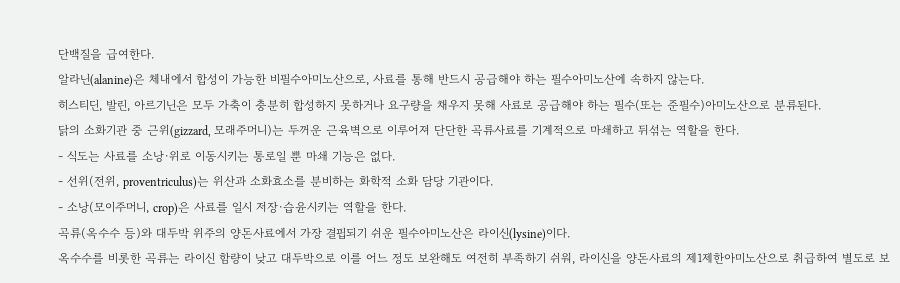단백질을 급여한다.
알라닌(alanine)은 체내에서 합성이 가능한 비필수아미노산으로, 사료를 통해 반드시 공급해야 하는 필수아미노산에 속하지 않는다.
히스티딘, 발린, 아르기닌은 모두 가축이 충분히 합성하지 못하거나 요구량을 채우지 못해 사료로 공급해야 하는 필수(또는 준필수)아미노산으로 분류된다.
닭의 소화기관 중 근위(gizzard, 모래주머니)는 두꺼운 근육벽으로 이루어져 단단한 곡류사료를 기계적으로 마쇄하고 뒤섞는 역할을 한다.
- 식도는 사료를 소낭·위로 이동시키는 통로일 뿐 마쇄 기능은 없다.
- 선위(전위, proventriculus)는 위산과 소화효소를 분비하는 화학적 소화 담당 기관이다.
- 소낭(모이주머니, crop)은 사료를 일시 저장·습윤시키는 역할을 한다.
곡류(옥수수 등)와 대두박 위주의 양돈사료에서 가장 결핍되기 쉬운 필수아미노산은 라이신(lysine)이다.
옥수수를 비롯한 곡류는 라이신 함량이 낮고 대두박으로 이를 어느 정도 보완해도 여전히 부족하기 쉬워, 라이신을 양돈사료의 제1제한아미노산으로 취급하여 별도로 보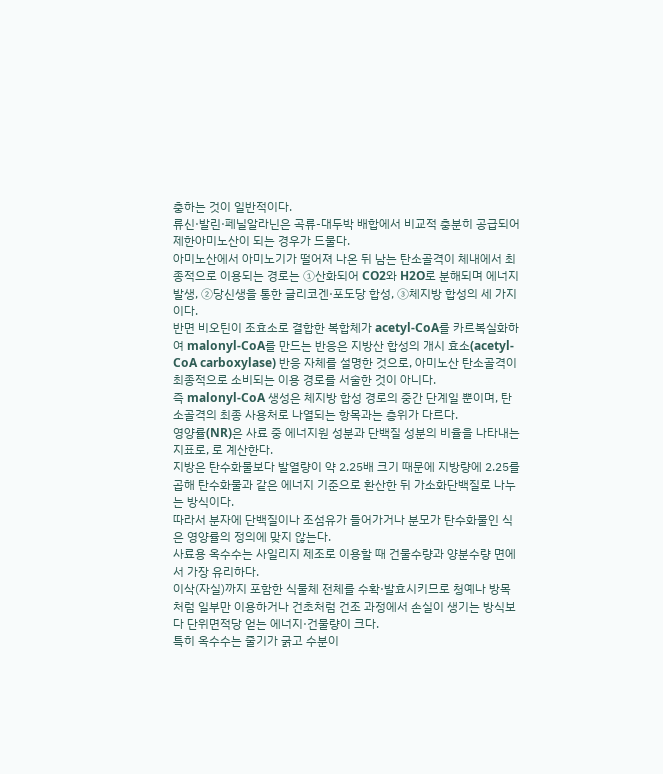충하는 것이 일반적이다.
류신·발린·페닐알라닌은 곡류-대두박 배합에서 비교적 충분히 공급되어 제한아미노산이 되는 경우가 드물다.
아미노산에서 아미노기가 떨어져 나온 뒤 남는 탄소골격이 체내에서 최종적으로 이용되는 경로는 ①산화되어 CO2와 H2O로 분해되며 에너지 발생, ②당신생을 통한 글리코겐·포도당 합성, ③체지방 합성의 세 가지이다.
반면 비오틴이 조효소로 결합한 복합체가 acetyl-CoA를 카르복실화하여 malonyl-CoA를 만드는 반응은 지방산 합성의 개시 효소(acetyl-CoA carboxylase) 반응 자체를 설명한 것으로, 아미노산 탄소골격이 최종적으로 소비되는 이용 경로를 서술한 것이 아니다.
즉 malonyl-CoA 생성은 체지방 합성 경로의 중간 단계일 뿐이며, 탄소골격의 최종 사용처로 나열되는 항목과는 층위가 다르다.
영양률(NR)은 사료 중 에너지원 성분과 단백질 성분의 비율을 나타내는 지표로, 로 계산한다.
지방은 탄수화물보다 발열량이 약 2.25배 크기 때문에 지방량에 2.25를 곱해 탄수화물과 같은 에너지 기준으로 환산한 뒤 가소화단백질로 나누는 방식이다.
따라서 분자에 단백질이나 조섬유가 들어가거나 분모가 탄수화물인 식은 영양률의 정의에 맞지 않는다.
사료용 옥수수는 사일리지 제조로 이용할 때 건물수량과 양분수량 면에서 가장 유리하다.
이삭(자실)까지 포함한 식물체 전체를 수확·발효시키므로 청예나 방목처럼 일부만 이용하거나 건초처럼 건조 과정에서 손실이 생기는 방식보다 단위면적당 얻는 에너지·건물량이 크다.
특히 옥수수는 줄기가 굵고 수분이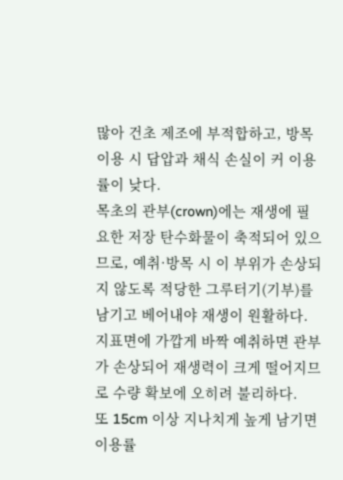많아 건초 제조에 부적합하고, 방목 이용 시 답압과 채식 손실이 커 이용률이 낮다.
목초의 관부(crown)에는 재생에 필요한 저장 탄수화물이 축적되어 있으므로, 예취·방목 시 이 부위가 손상되지 않도록 적당한 그루터기(기부)를 남기고 베어내야 재생이 원활하다.
지표면에 가깝게 바짝 예취하면 관부가 손상되어 재생력이 크게 떨어지므로 수량 확보에 오히려 불리하다.
또 15cm 이상 지나치게 높게 남기면 이용률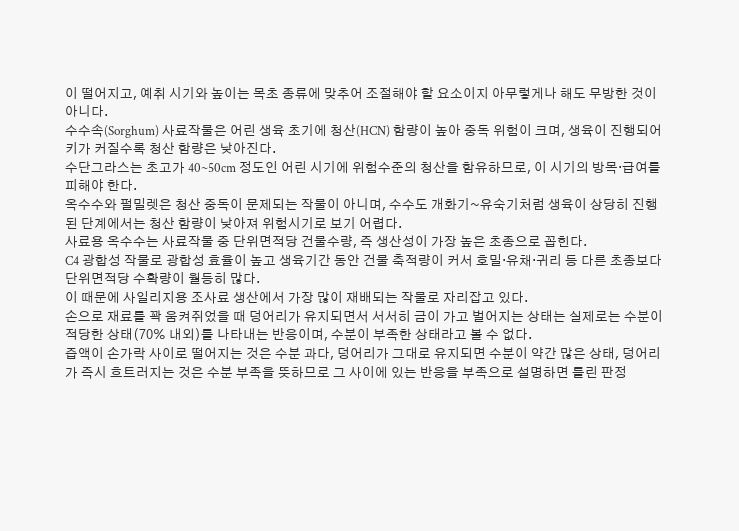이 떨어지고, 예취 시기와 높이는 목초 종류에 맞추어 조절해야 할 요소이지 아무렇게나 해도 무방한 것이 아니다.
수수속(Sorghum) 사료작물은 어린 생육 초기에 청산(HCN) 함량이 높아 중독 위험이 크며, 생육이 진행되어 키가 커질수록 청산 함량은 낮아진다.
수단그라스는 초고가 40~50cm 정도인 어린 시기에 위험수준의 청산을 함유하므로, 이 시기의 방목·급여를 피해야 한다.
옥수수와 펄밀렛은 청산 중독이 문제되는 작물이 아니며, 수수도 개화기~유숙기처럼 생육이 상당히 진행된 단계에서는 청산 함량이 낮아져 위험시기로 보기 어렵다.
사료용 옥수수는 사료작물 중 단위면적당 건물수량, 즉 생산성이 가장 높은 초종으로 꼽힌다.
C4 광합성 작물로 광합성 효율이 높고 생육기간 동안 건물 축적량이 커서 호밀·유채·귀리 등 다른 초종보다 단위면적당 수확량이 월등히 많다.
이 때문에 사일리지용 조사료 생산에서 가장 많이 재배되는 작물로 자리잡고 있다.
손으로 재료를 꽉 움켜쥐었을 때 덩어리가 유지되면서 서서히 금이 가고 벌어지는 상태는 실제로는 수분이 적당한 상태(70% 내외)를 나타내는 반응이며, 수분이 부족한 상태라고 볼 수 없다.
즙액이 손가락 사이로 떨어지는 것은 수분 과다, 덩어리가 그대로 유지되면 수분이 약간 많은 상태, 덩어리가 즉시 흐트러지는 것은 수분 부족을 뜻하므로 그 사이에 있는 반응을 부족으로 설명하면 틀린 판정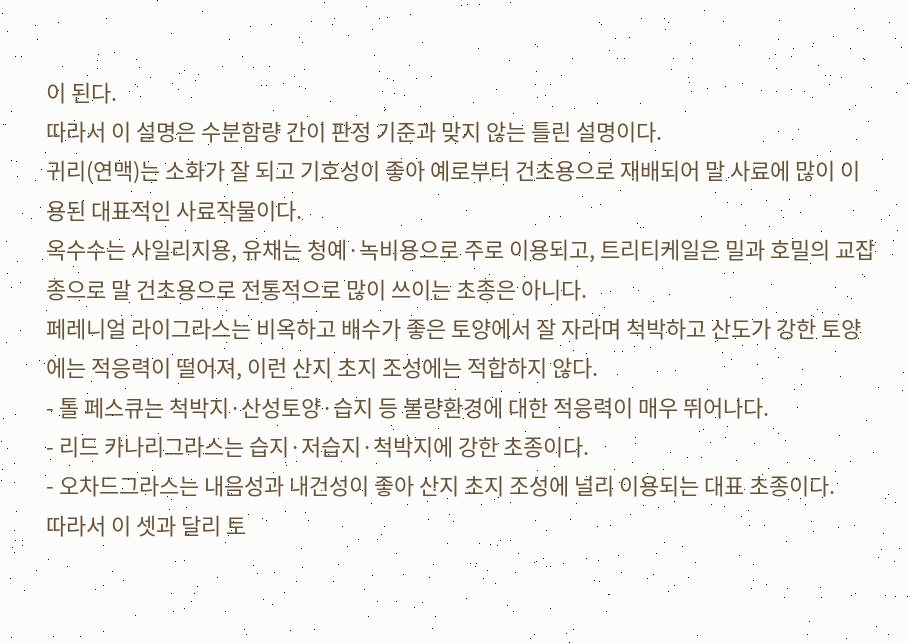이 된다.
따라서 이 설명은 수분함량 간이 판정 기준과 맞지 않는 틀린 설명이다.
귀리(연맥)는 소화가 잘 되고 기호성이 좋아 예로부터 건초용으로 재배되어 말 사료에 많이 이용된 대표적인 사료작물이다.
옥수수는 사일리지용, 유채는 청예·녹비용으로 주로 이용되고, 트리티케일은 밀과 호밀의 교잡종으로 말 건초용으로 전통적으로 많이 쓰이는 초종은 아니다.
페레니얼 라이그라스는 비옥하고 배수가 좋은 토양에서 잘 자라며 척박하고 산도가 강한 토양에는 적응력이 떨어져, 이런 산지 초지 조성에는 적합하지 않다.
- 톨 페스큐는 척박지·산성토양·습지 등 불량환경에 대한 적응력이 매우 뛰어나다.
- 리드 카나리그라스는 습지·저습지·척박지에 강한 초종이다.
- 오차드그라스는 내음성과 내건성이 좋아 산지 초지 조성에 널리 이용되는 대표 초종이다.
따라서 이 셋과 달리 토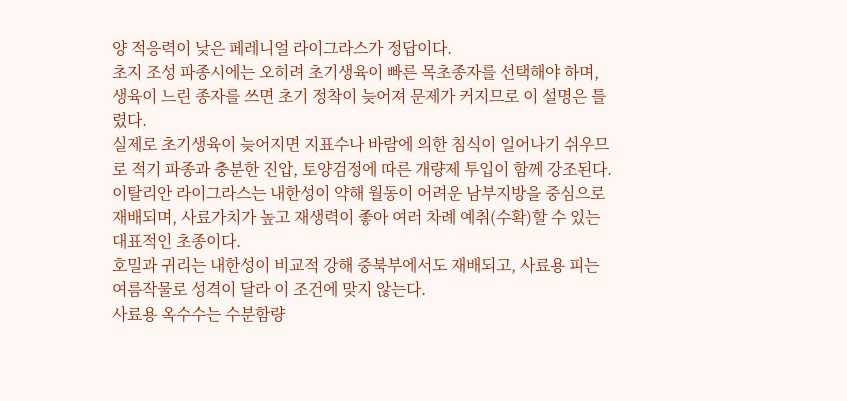양 적응력이 낮은 페레니얼 라이그라스가 정답이다.
초지 조성 파종시에는 오히려 초기생육이 빠른 목초종자를 선택해야 하며, 생육이 느린 종자를 쓰면 초기 정착이 늦어져 문제가 커지므로 이 설명은 틀렸다.
실제로 초기생육이 늦어지면 지표수나 바람에 의한 침식이 일어나기 쉬우므로 적기 파종과 충분한 진압, 토양검정에 따른 개량제 투입이 함께 강조된다.
이탈리안 라이그라스는 내한성이 약해 월동이 어려운 남부지방을 중심으로 재배되며, 사료가치가 높고 재생력이 좋아 여러 차례 예취(수확)할 수 있는 대표적인 초종이다.
호밀과 귀리는 내한성이 비교적 강해 중북부에서도 재배되고, 사료용 피는 여름작물로 성격이 달라 이 조건에 맞지 않는다.
사료용 옥수수는 수분함량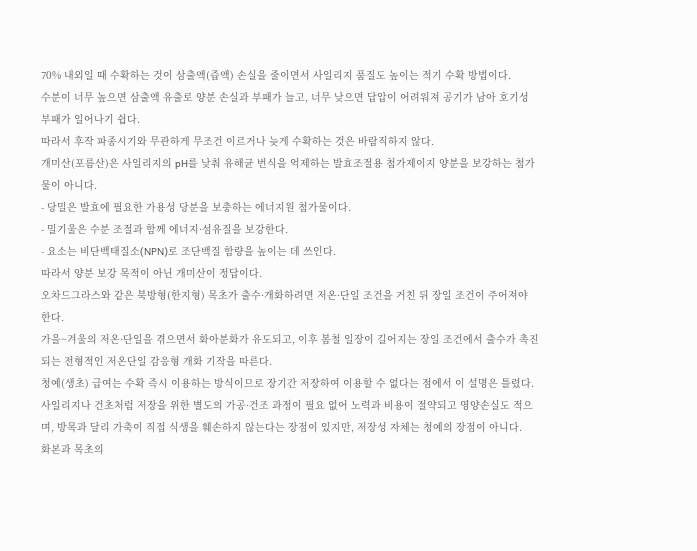70% 내외일 때 수확하는 것이 삼출액(즙액) 손실을 줄이면서 사일리지 품질도 높이는 적기 수확 방법이다.
수분이 너무 높으면 삼출액 유출로 양분 손실과 부패가 늘고, 너무 낮으면 답압이 어려워져 공기가 남아 호기성 부패가 일어나기 쉽다.
따라서 후작 파종시기와 무관하게 무조건 이르거나 늦게 수확하는 것은 바람직하지 않다.
개미산(포름산)은 사일리지의 pH를 낮춰 유해균 번식을 억제하는 발효조절용 첨가제이지 양분을 보강하는 첨가물이 아니다.
- 당밀은 발효에 필요한 가용성 당분을 보충하는 에너지원 첨가물이다.
- 밀기울은 수분 조절과 함께 에너지·섬유질을 보강한다.
- 요소는 비단백태질소(NPN)로 조단백질 함량을 높이는 데 쓰인다.
따라서 양분 보강 목적이 아닌 개미산이 정답이다.
오차드그라스와 같은 북방형(한지형) 목초가 출수·개화하려면 저온·단일 조건을 거친 뒤 장일 조건이 주어져야 한다.
가을~겨울의 저온·단일을 겪으면서 화아분화가 유도되고, 이후 봄철 일장이 길어지는 장일 조건에서 출수가 촉진되는 전형적인 저온단일 감응형 개화 기작을 따른다.
청예(생초) 급여는 수확 즉시 이용하는 방식이므로 장기간 저장하여 이용할 수 없다는 점에서 이 설명은 틀렸다.
사일리지나 건초처럼 저장을 위한 별도의 가공·건조 과정이 필요 없어 노력과 비용이 절약되고 영양손실도 적으며, 방목과 달리 가축이 직접 식생을 훼손하지 않는다는 장점이 있지만, 저장성 자체는 청예의 장점이 아니다.
화본과 목초의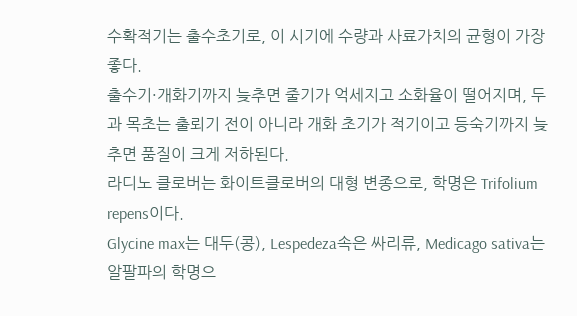수확적기는 출수초기로, 이 시기에 수량과 사료가치의 균형이 가장 좋다.
출수기·개화기까지 늦추면 줄기가 억세지고 소화율이 떨어지며, 두과 목초는 출뢰기 전이 아니라 개화 초기가 적기이고 등숙기까지 늦추면 품질이 크게 저하된다.
라디노 클로버는 화이트클로버의 대형 변종으로, 학명은 Trifolium repens이다.
Glycine max는 대두(콩), Lespedeza속은 싸리류, Medicago sativa는 알팔파의 학명으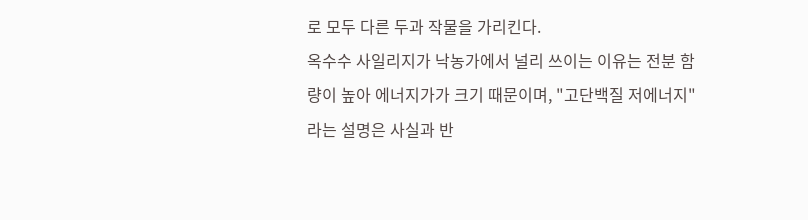로 모두 다른 두과 작물을 가리킨다.
옥수수 사일리지가 낙농가에서 널리 쓰이는 이유는 전분 함량이 높아 에너지가가 크기 때문이며, "고단백질 저에너지"라는 설명은 사실과 반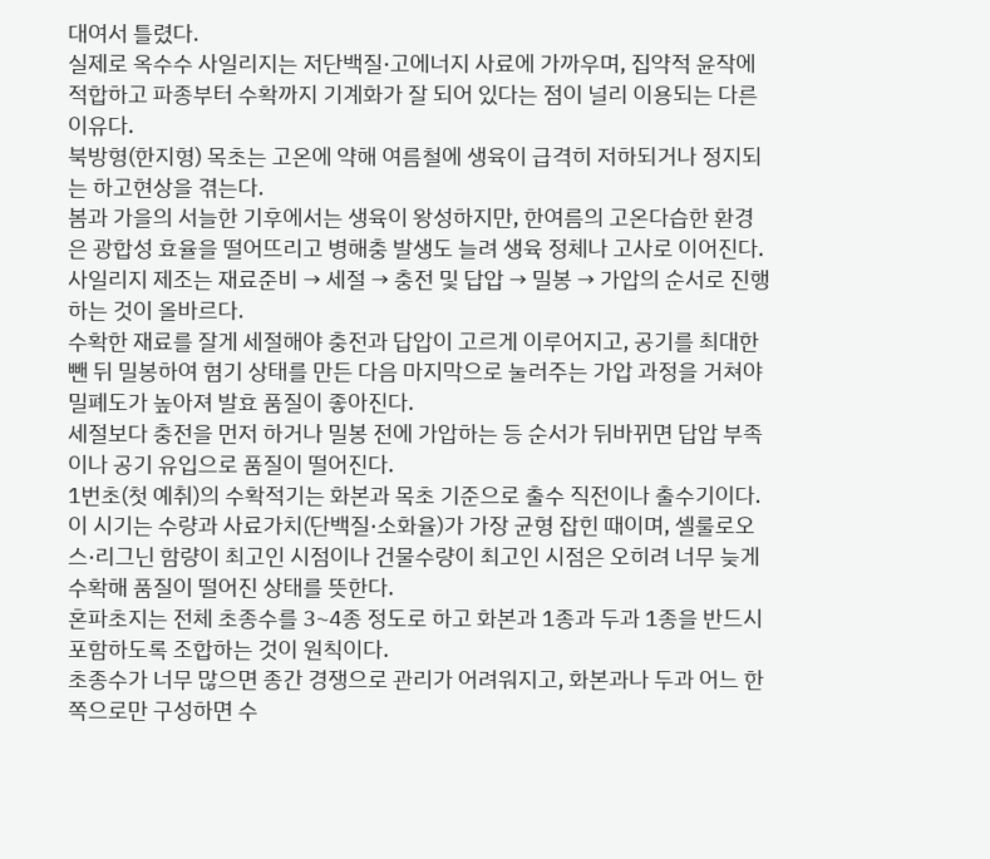대여서 틀렸다.
실제로 옥수수 사일리지는 저단백질·고에너지 사료에 가까우며, 집약적 윤작에 적합하고 파종부터 수확까지 기계화가 잘 되어 있다는 점이 널리 이용되는 다른 이유다.
북방형(한지형) 목초는 고온에 약해 여름철에 생육이 급격히 저하되거나 정지되는 하고현상을 겪는다.
봄과 가을의 서늘한 기후에서는 생육이 왕성하지만, 한여름의 고온다습한 환경은 광합성 효율을 떨어뜨리고 병해충 발생도 늘려 생육 정체나 고사로 이어진다.
사일리지 제조는 재료준비 → 세절 → 충전 및 답압 → 밀봉 → 가압의 순서로 진행하는 것이 올바르다.
수확한 재료를 잘게 세절해야 충전과 답압이 고르게 이루어지고, 공기를 최대한 뺀 뒤 밀봉하여 혐기 상태를 만든 다음 마지막으로 눌러주는 가압 과정을 거쳐야 밀폐도가 높아져 발효 품질이 좋아진다.
세절보다 충전을 먼저 하거나 밀봉 전에 가압하는 등 순서가 뒤바뀌면 답압 부족이나 공기 유입으로 품질이 떨어진다.
1번초(첫 예취)의 수확적기는 화본과 목초 기준으로 출수 직전이나 출수기이다.
이 시기는 수량과 사료가치(단백질·소화율)가 가장 균형 잡힌 때이며, 셀룰로오스·리그닌 함량이 최고인 시점이나 건물수량이 최고인 시점은 오히려 너무 늦게 수확해 품질이 떨어진 상태를 뜻한다.
혼파초지는 전체 초종수를 3~4종 정도로 하고 화본과 1종과 두과 1종을 반드시 포함하도록 조합하는 것이 원칙이다.
초종수가 너무 많으면 종간 경쟁으로 관리가 어려워지고, 화본과나 두과 어느 한쪽으로만 구성하면 수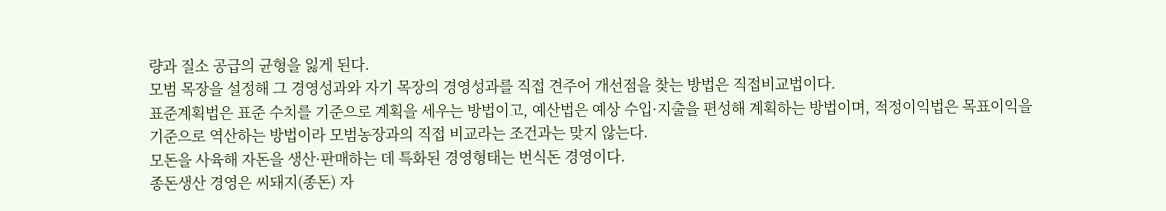량과 질소 공급의 균형을 잃게 된다.
모범 목장을 설정해 그 경영성과와 자기 목장의 경영성과를 직접 견주어 개선점을 찾는 방법은 직접비교법이다.
표준계획법은 표준 수치를 기준으로 계획을 세우는 방법이고, 예산법은 예상 수입·지출을 편성해 계획하는 방법이며, 적정이익법은 목표이익을 기준으로 역산하는 방법이라 모범농장과의 직접 비교라는 조건과는 맞지 않는다.
모돈을 사육해 자돈을 생산·판매하는 데 특화된 경영형태는 번식돈 경영이다.
종돈생산 경영은 씨돼지(종돈) 자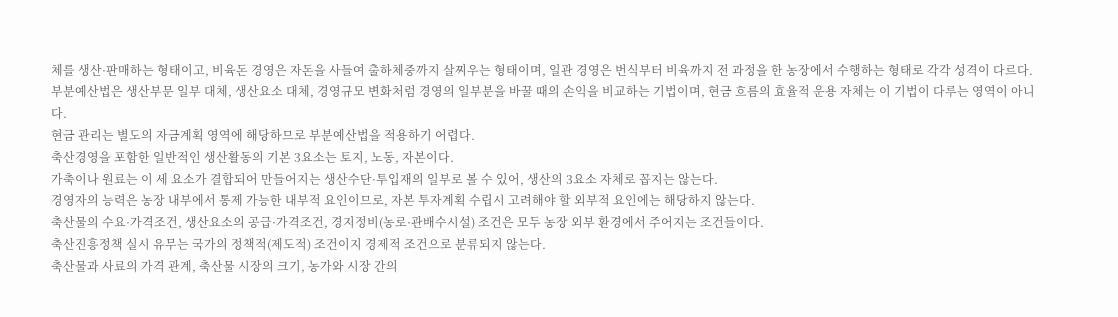체를 생산·판매하는 형태이고, 비육돈 경영은 자돈을 사들여 출하체중까지 살찌우는 형태이며, 일관 경영은 번식부터 비육까지 전 과정을 한 농장에서 수행하는 형태로 각각 성격이 다르다.
부분예산법은 생산부문 일부 대체, 생산요소 대체, 경영규모 변화처럼 경영의 일부분을 바꿀 때의 손익을 비교하는 기법이며, 현금 흐름의 효율적 운용 자체는 이 기법이 다루는 영역이 아니다.
현금 관리는 별도의 자금계획 영역에 해당하므로 부분예산법을 적용하기 어렵다.
축산경영을 포함한 일반적인 생산활동의 기본 3요소는 토지, 노동, 자본이다.
가축이나 원료는 이 세 요소가 결합되어 만들어지는 생산수단·투입재의 일부로 볼 수 있어, 생산의 3요소 자체로 꼽지는 않는다.
경영자의 능력은 농장 내부에서 통제 가능한 내부적 요인이므로, 자본 투자계획 수립시 고려해야 할 외부적 요인에는 해당하지 않는다.
축산물의 수요·가격조건, 생산요소의 공급·가격조건, 경지정비(농로·관배수시설) 조건은 모두 농장 외부 환경에서 주어지는 조건들이다.
축산진흥정책 실시 유무는 국가의 정책적(제도적) 조건이지 경제적 조건으로 분류되지 않는다.
축산물과 사료의 가격 관계, 축산물 시장의 크기, 농가와 시장 간의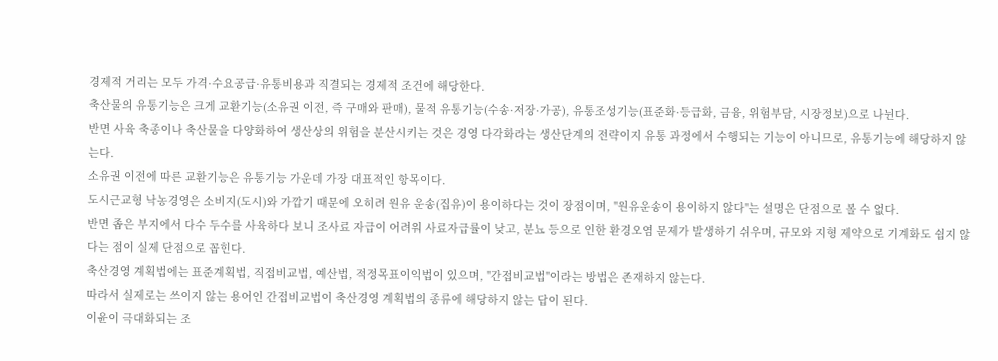경제적 거리는 모두 가격·수요공급·유통비용과 직결되는 경제적 조건에 해당한다.
축산물의 유통기능은 크게 교환기능(소유권 이전, 즉 구매와 판매), 물적 유통기능(수송·저장·가공), 유통조성기능(표준화·등급화, 금융, 위험부담, 시장정보)으로 나뉜다.
반면 사육 축종이나 축산물을 다양화하여 생산상의 위험을 분산시키는 것은 경영 다각화라는 생산단계의 전략이지 유통 과정에서 수행되는 기능이 아니므로, 유통기능에 해당하지 않는다.
소유권 이전에 따른 교환기능은 유통기능 가운데 가장 대표적인 항목이다.
도시근교형 낙농경영은 소비지(도시)와 가깝기 때문에 오히려 원유 운송(집유)이 용이하다는 것이 장점이며, "원유운송이 용이하지 않다"는 설명은 단점으로 볼 수 없다.
반면 좁은 부지에서 다수 두수를 사육하다 보니 조사료 자급이 어려워 사료자급률이 낮고, 분뇨 등으로 인한 환경오염 문제가 발생하기 쉬우며, 규모와 지형 제약으로 기계화도 쉽지 않다는 점이 실제 단점으로 꼽힌다.
축산경영 계획법에는 표준계획법, 직접비교법, 예산법, 적정목표이익법이 있으며, "간접비교법"이라는 방법은 존재하지 않는다.
따라서 실제로는 쓰이지 않는 용어인 간접비교법이 축산경영 계획법의 종류에 해당하지 않는 답이 된다.
이윤이 극대화되는 조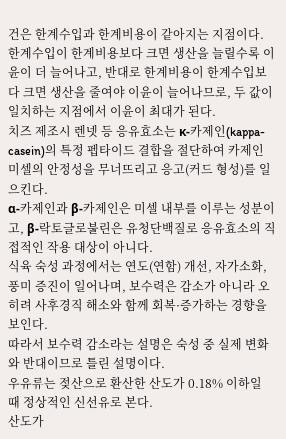건은 한계수입과 한계비용이 같아지는 지점이다.
한계수입이 한계비용보다 크면 생산을 늘릴수록 이윤이 더 늘어나고, 반대로 한계비용이 한계수입보다 크면 생산을 줄여야 이윤이 늘어나므로, 두 값이 일치하는 지점에서 이윤이 최대가 된다.
치즈 제조시 렌넷 등 응유효소는 κ-카제인(kappa-casein)의 특정 펩타이드 결합을 절단하여 카제인 미셀의 안정성을 무너뜨리고 응고(커드 형성)를 일으킨다.
α-카제인과 β-카제인은 미셀 내부를 이루는 성분이고, β-락토글로불린은 유청단백질로 응유효소의 직접적인 작용 대상이 아니다.
식육 숙성 과정에서는 연도(연함) 개선, 자가소화, 풍미 증진이 일어나며, 보수력은 감소가 아니라 오히려 사후경직 해소와 함께 회복·증가하는 경향을 보인다.
따라서 보수력 감소라는 설명은 숙성 중 실제 변화와 반대이므로 틀린 설명이다.
우유류는 젖산으로 환산한 산도가 0.18% 이하일 때 정상적인 신선유로 본다.
산도가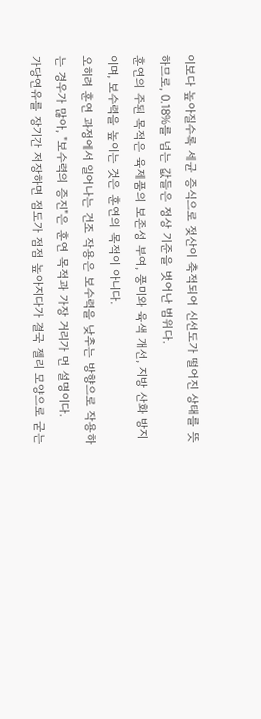이보다 높아질수록 세균 증식으로 젖산이 축적되어 신선도가 떨어진 상태를 뜻하므로, 0.18%를 넘는 값들은 정상 기준을 벗어난 범위다.
훈연의 주된 목적은 육제품의 보존성 부여, 풍미와 육색 개선, 지방 산화 방지이며, 보수력을 높이는 것은 훈연의 목적이 아니다.
오히려 훈연 과정에서 일어나는 건조 작용은 보수력을 낮추는 방향으로 작용하는 경우가 많아, "보수력의 증진"은 훈연 목적과 가장 거리가 먼 설명이다.
가당연유를 장기간 저장하면 점도가 점점 높아지다가 결국 젤리 모양으로 굳는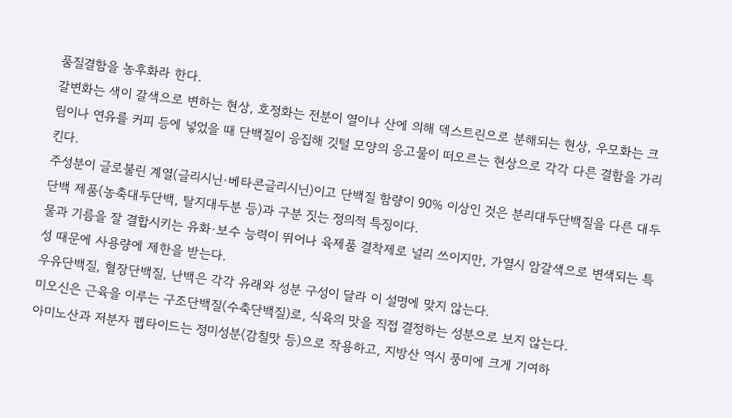품질결함을 농후화라 한다.
갈변화는 색이 갈색으로 변하는 현상, 호정화는 전분이 열이나 산에 의해 덱스트린으로 분해되는 현상, 우모화는 크림이나 연유를 커피 등에 넣었을 때 단백질이 응집해 깃털 모양의 응고물이 떠오르는 현상으로 각각 다른 결함을 가리킨다.
주성분이 글로불린 계열(글리시닌·베타콘글리시닌)이고 단백질 함량이 90% 이상인 것은 분리대두단백질을 다른 대두단백 제품(농축대두단백, 탈지대두분 등)과 구분 짓는 정의적 특징이다.
물과 기름을 잘 결합시키는 유화·보수 능력이 뛰어나 육제품 결착제로 널리 쓰이지만, 가열시 암갈색으로 변색되는 특성 때문에 사용량에 제한을 받는다.
우유단백질, 혈장단백질, 난백은 각각 유래와 성분 구성이 달라 이 설명에 맞지 않는다.
미오신은 근육을 이루는 구조단백질(수축단백질)로, 식육의 맛을 직접 결정하는 성분으로 보지 않는다.
아미노산과 저분자 펩타이드는 정미성분(감칠맛 등)으로 작용하고, 지방산 역시 풍미에 크게 기여하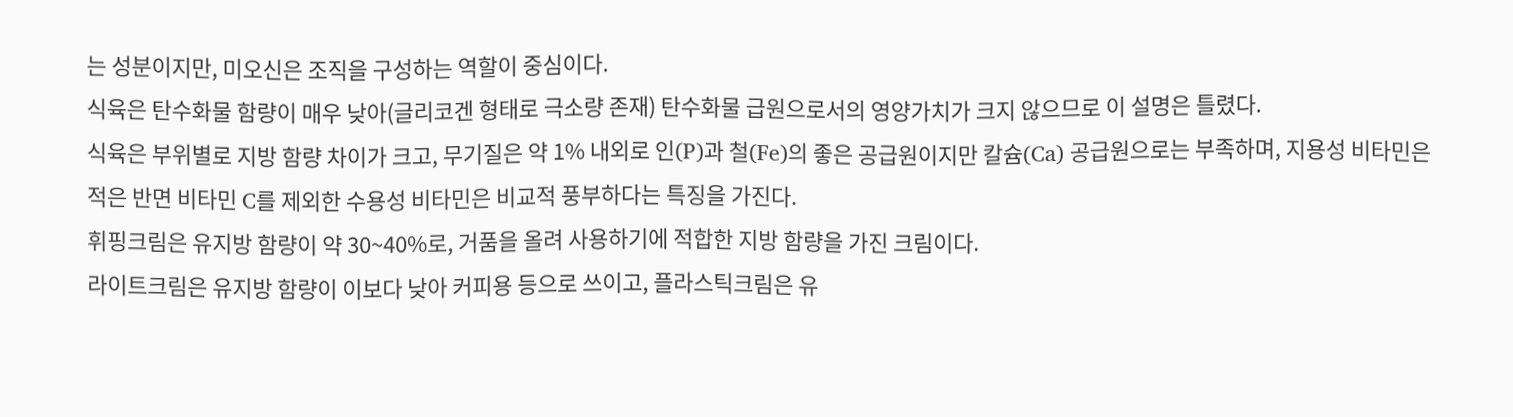는 성분이지만, 미오신은 조직을 구성하는 역할이 중심이다.
식육은 탄수화물 함량이 매우 낮아(글리코겐 형태로 극소량 존재) 탄수화물 급원으로서의 영양가치가 크지 않으므로 이 설명은 틀렸다.
식육은 부위별로 지방 함량 차이가 크고, 무기질은 약 1% 내외로 인(P)과 철(Fe)의 좋은 공급원이지만 칼슘(Ca) 공급원으로는 부족하며, 지용성 비타민은 적은 반면 비타민 C를 제외한 수용성 비타민은 비교적 풍부하다는 특징을 가진다.
휘핑크림은 유지방 함량이 약 30~40%로, 거품을 올려 사용하기에 적합한 지방 함량을 가진 크림이다.
라이트크림은 유지방 함량이 이보다 낮아 커피용 등으로 쓰이고, 플라스틱크림은 유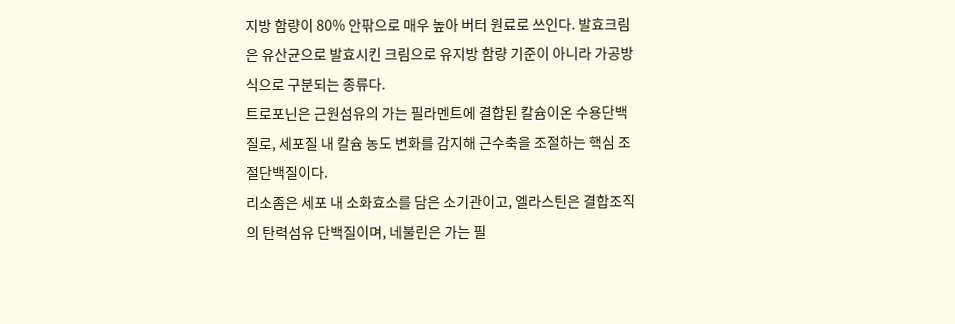지방 함량이 80% 안팎으로 매우 높아 버터 원료로 쓰인다. 발효크림은 유산균으로 발효시킨 크림으로 유지방 함량 기준이 아니라 가공방식으로 구분되는 종류다.
트로포닌은 근원섬유의 가는 필라멘트에 결합된 칼슘이온 수용단백질로, 세포질 내 칼슘 농도 변화를 감지해 근수축을 조절하는 핵심 조절단백질이다.
리소좀은 세포 내 소화효소를 담은 소기관이고, 엘라스틴은 결합조직의 탄력섬유 단백질이며, 네불린은 가는 필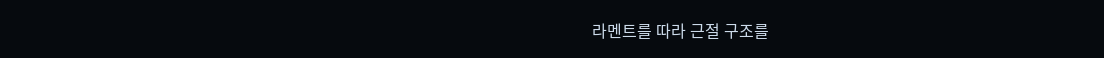라멘트를 따라 근절 구조를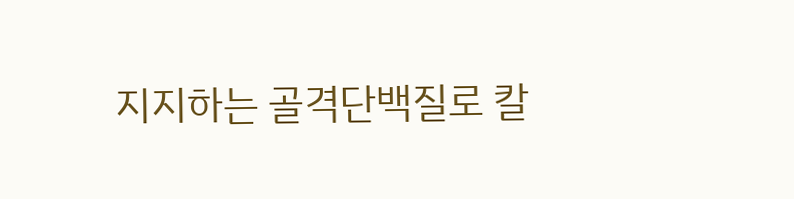지지하는 골격단백질로 칼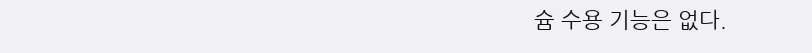슘 수용 기능은 없다.